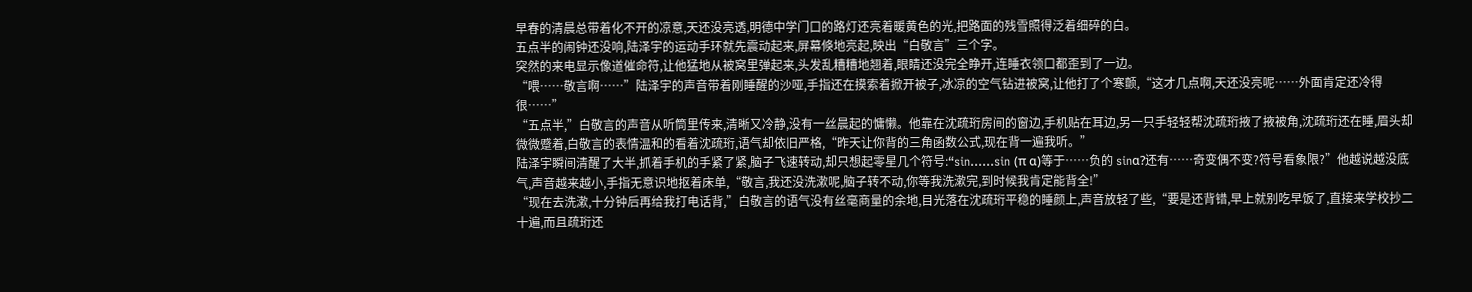早春的清晨总带着化不开的凉意,天还没亮透,明德中学门口的路灯还亮着暖黄色的光,把路面的残雪照得泛着细碎的白。
五点半的闹钟还没响,陆泽宇的运动手环就先震动起来,屏幕倏地亮起,映出“白敬言”三个字。
突然的来电显示像道催命符,让他猛地从被窝里弹起来,头发乱糟糟地翘着,眼睛还没完全睁开,连睡衣领口都歪到了一边。
“喂……敬言啊……”陆泽宇的声音带着刚睡醒的沙哑,手指还在摸索着掀开被子,冰凉的空气钻进被窝,让他打了个寒颤,“这才几点啊,天还没亮呢……外面肯定还冷得很……”
“五点半,”白敬言的声音从听筒里传来,清晰又冷静,没有一丝晨起的慵懒。他靠在沈疏珩房间的窗边,手机贴在耳边,另一只手轻轻帮沈疏珩掖了掖被角,沈疏珩还在睡,眉头却微微蹙着,白敬言的表情温和的看着沈疏珩,语气却依旧严格,“昨天让你背的三角函数公式,现在背一遍我听。”
陆泽宇瞬间清醒了大半,抓着手机的手紧了紧,脑子飞速转动,却只想起零星几个符号:“sin……sin (π α)等于……负的 sinα?还有……奇变偶不变?符号看象限?”他越说越没底气,声音越来越小,手指无意识地抠着床单,“敬言,我还没洗漱呢,脑子转不动,你等我洗漱完,到时候我肯定能背全!”
“现在去洗漱,十分钟后再给我打电话背,”白敬言的语气没有丝毫商量的余地,目光落在沈疏珩平稳的睡颜上,声音放轻了些,“要是还背错,早上就别吃早饭了,直接来学校抄二十遍,而且疏珩还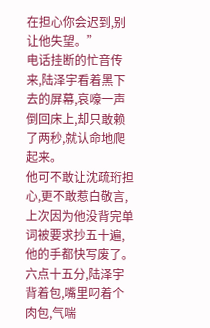在担心你会迟到,别让他失望。”
电话挂断的忙音传来,陆泽宇看着黑下去的屏幕,哀嚎一声倒回床上,却只敢赖了两秒,就认命地爬起来。
他可不敢让沈疏珩担心,更不敢惹白敬言,上次因为他没背完单词被要求抄五十遍,他的手都快写废了。
六点十五分,陆泽宇背着包,嘴里叼着个肉包,气喘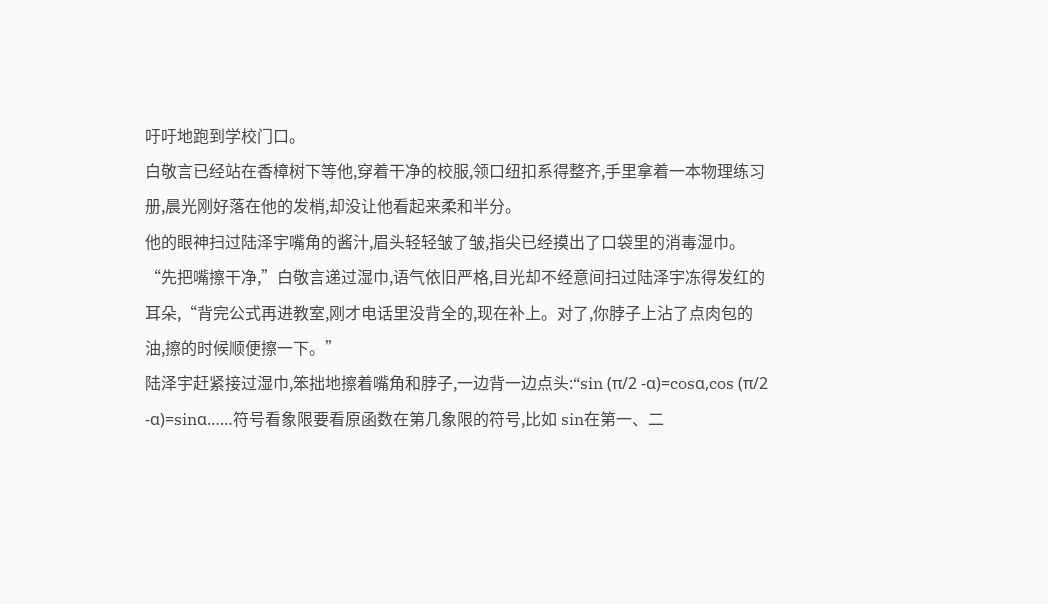吁吁地跑到学校门口。
白敬言已经站在香樟树下等他,穿着干净的校服,领口纽扣系得整齐,手里拿着一本物理练习册,晨光刚好落在他的发梢,却没让他看起来柔和半分。
他的眼神扫过陆泽宇嘴角的酱汁,眉头轻轻皱了皱,指尖已经摸出了口袋里的消毒湿巾。
“先把嘴擦干净,”白敬言递过湿巾,语气依旧严格,目光却不经意间扫过陆泽宇冻得发红的耳朵,“背完公式再进教室,刚才电话里没背全的,现在补上。对了,你脖子上沾了点肉包的油,擦的时候顺便擦一下。”
陆泽宇赶紧接过湿巾,笨拙地擦着嘴角和脖子,一边背一边点头:“sin (π/2 -α)=cosα,cos (π/2 -α)=sinα……符号看象限要看原函数在第几象限的符号,比如 sin在第一、二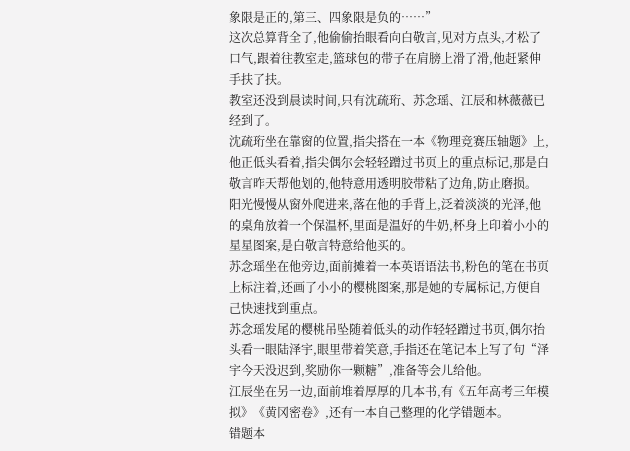象限是正的,第三、四象限是负的……”
这次总算背全了,他偷偷抬眼看向白敬言,见对方点头,才松了口气,跟着往教室走,篮球包的带子在肩膀上滑了滑,他赶紧伸手扶了扶。
教室还没到晨读时间,只有沈疏珩、苏念瑶、江辰和林薇薇已经到了。
沈疏珩坐在靠窗的位置,指尖搭在一本《物理竞赛压轴题》上,他正低头看着,指尖偶尔会轻轻蹭过书页上的重点标记,那是白敬言昨天帮他划的,他特意用透明胶带粘了边角,防止磨损。
阳光慢慢从窗外爬进来,落在他的手背上,泛着淡淡的光泽,他的桌角放着一个保温杯,里面是温好的牛奶,杯身上印着小小的星星图案,是白敬言特意给他买的。
苏念瑶坐在他旁边,面前摊着一本英语语法书,粉色的笔在书页上标注着,还画了小小的樱桃图案,那是她的专属标记,方便自己快速找到重点。
苏念瑶发尾的樱桃吊坠随着低头的动作轻轻蹭过书页,偶尔抬头看一眼陆泽宇,眼里带着笑意,手指还在笔记本上写了句“泽宇今天没迟到,奖励你一颗糖”,准备等会儿给他。
江辰坐在另一边,面前堆着厚厚的几本书,有《五年高考三年模拟》《黄冈密卷》,还有一本自己整理的化学错题本。
错题本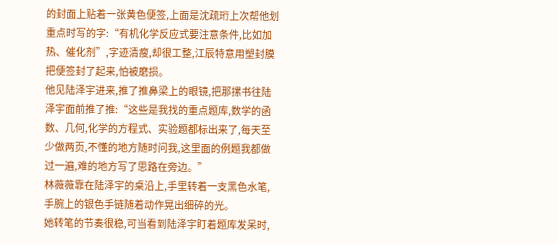的封面上贴着一张黄色便签,上面是沈疏珩上次帮他划重点时写的字:“有机化学反应式要注意条件,比如加热、催化剂”,字迹清瘦,却很工整,江辰特意用塑封膜把便签封了起来,怕被磨损。
他见陆泽宇进来,推了推鼻梁上的眼镜,把那摞书往陆泽宇面前推了推:“这些是我找的重点题库,数学的函数、几何,化学的方程式、实验题都标出来了,每天至少做两页,不懂的地方随时问我,这里面的例题我都做过一遍,难的地方写了思路在旁边。”
林薇薇靠在陆泽宇的桌沿上,手里转着一支黑色水笔,手腕上的银色手链随着动作晃出细碎的光。
她转笔的节奏很稳,可当看到陆泽宇盯着题库发呆时,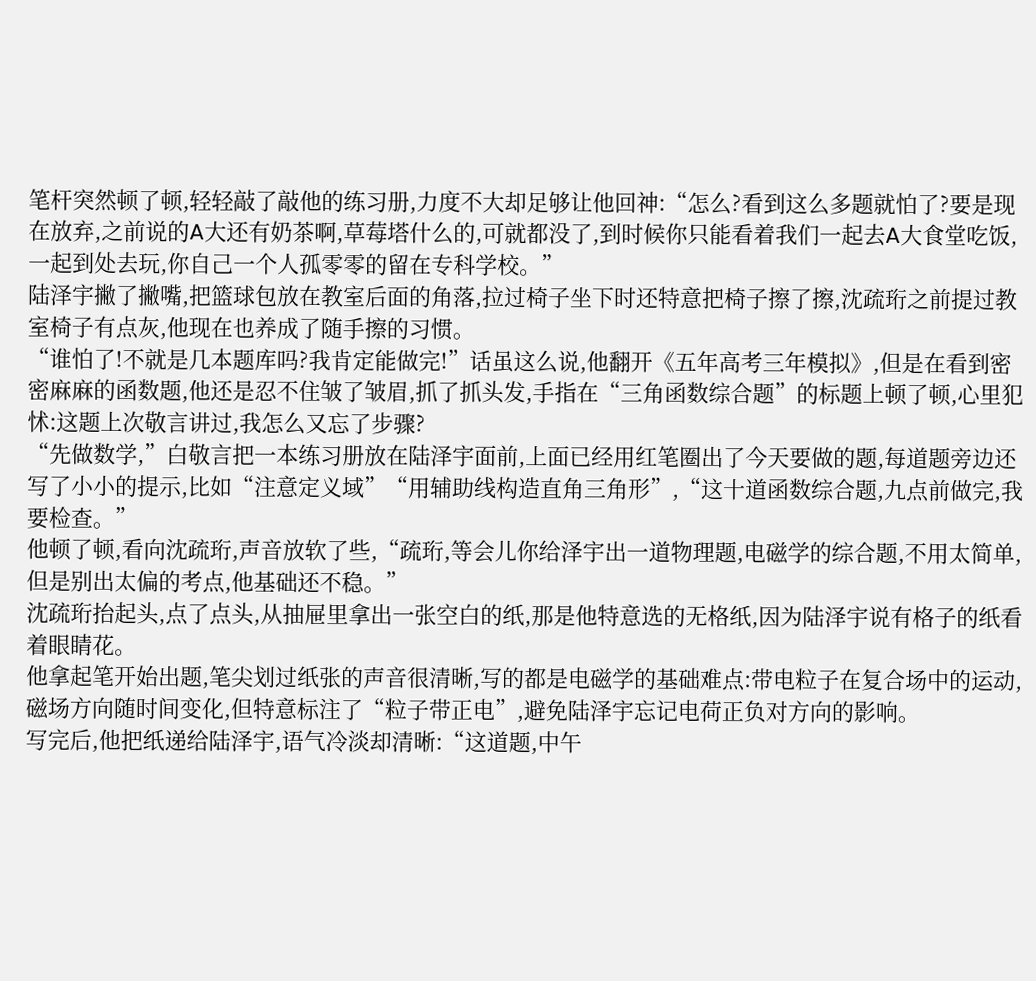笔杆突然顿了顿,轻轻敲了敲他的练习册,力度不大却足够让他回神:“怎么?看到这么多题就怕了?要是现在放弃,之前说的A大还有奶茶啊,草莓塔什么的,可就都没了,到时候你只能看着我们一起去A大食堂吃饭,一起到处去玩,你自己一个人孤零零的留在专科学校。”
陆泽宇撇了撇嘴,把篮球包放在教室后面的角落,拉过椅子坐下时还特意把椅子擦了擦,沈疏珩之前提过教室椅子有点灰,他现在也养成了随手擦的习惯。
“谁怕了!不就是几本题库吗?我肯定能做完!”话虽这么说,他翻开《五年高考三年模拟》,但是在看到密密麻麻的函数题,他还是忍不住皱了皱眉,抓了抓头发,手指在“三角函数综合题”的标题上顿了顿,心里犯怵:这题上次敬言讲过,我怎么又忘了步骤?
“先做数学,”白敬言把一本练习册放在陆泽宇面前,上面已经用红笔圈出了今天要做的题,每道题旁边还写了小小的提示,比如“注意定义域”“用辅助线构造直角三角形”,“这十道函数综合题,九点前做完,我要检查。”
他顿了顿,看向沈疏珩,声音放软了些,“疏珩,等会儿你给泽宇出一道物理题,电磁学的综合题,不用太简单,但是别出太偏的考点,他基础还不稳。”
沈疏珩抬起头,点了点头,从抽屉里拿出一张空白的纸,那是他特意选的无格纸,因为陆泽宇说有格子的纸看着眼睛花。
他拿起笔开始出题,笔尖划过纸张的声音很清晰,写的都是电磁学的基础难点:带电粒子在复合场中的运动,磁场方向随时间变化,但特意标注了“粒子带正电”,避免陆泽宇忘记电荷正负对方向的影响。
写完后,他把纸递给陆泽宇,语气冷淡却清晰:“这道题,中午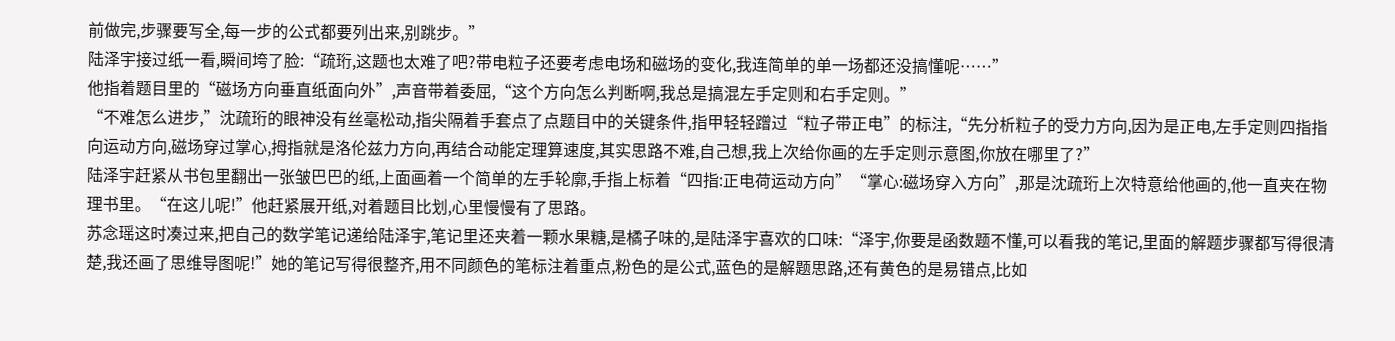前做完,步骤要写全,每一步的公式都要列出来,别跳步。”
陆泽宇接过纸一看,瞬间垮了脸:“疏珩,这题也太难了吧?带电粒子还要考虑电场和磁场的变化,我连简单的单一场都还没搞懂呢……”
他指着题目里的“磁场方向垂直纸面向外”,声音带着委屈,“这个方向怎么判断啊,我总是搞混左手定则和右手定则。”
“不难怎么进步,”沈疏珩的眼神没有丝毫松动,指尖隔着手套点了点题目中的关键条件,指甲轻轻蹭过“粒子带正电”的标注,“先分析粒子的受力方向,因为是正电,左手定则四指指向运动方向,磁场穿过掌心,拇指就是洛伦兹力方向,再结合动能定理算速度,其实思路不难,自己想,我上次给你画的左手定则示意图,你放在哪里了?”
陆泽宇赶紧从书包里翻出一张皱巴巴的纸,上面画着一个简单的左手轮廓,手指上标着“四指:正电荷运动方向”“掌心:磁场穿入方向”,那是沈疏珩上次特意给他画的,他一直夹在物理书里。“在这儿呢!”他赶紧展开纸,对着题目比划,心里慢慢有了思路。
苏念瑶这时凑过来,把自己的数学笔记递给陆泽宇,笔记里还夹着一颗水果糖,是橘子味的,是陆泽宇喜欢的口味:“泽宇,你要是函数题不懂,可以看我的笔记,里面的解题步骤都写得很清楚,我还画了思维导图呢!”她的笔记写得很整齐,用不同颜色的笔标注着重点,粉色的是公式,蓝色的是解题思路,还有黄色的是易错点,比如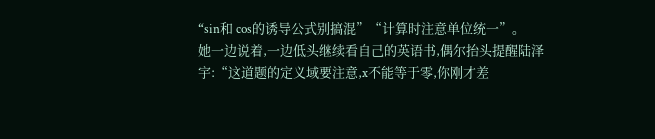“sin和 cos的诱导公式别搞混”“计算时注意单位统一”。
她一边说着,一边低头继续看自己的英语书,偶尔抬头提醒陆泽宇:“这道题的定义域要注意,x不能等于零,你刚才差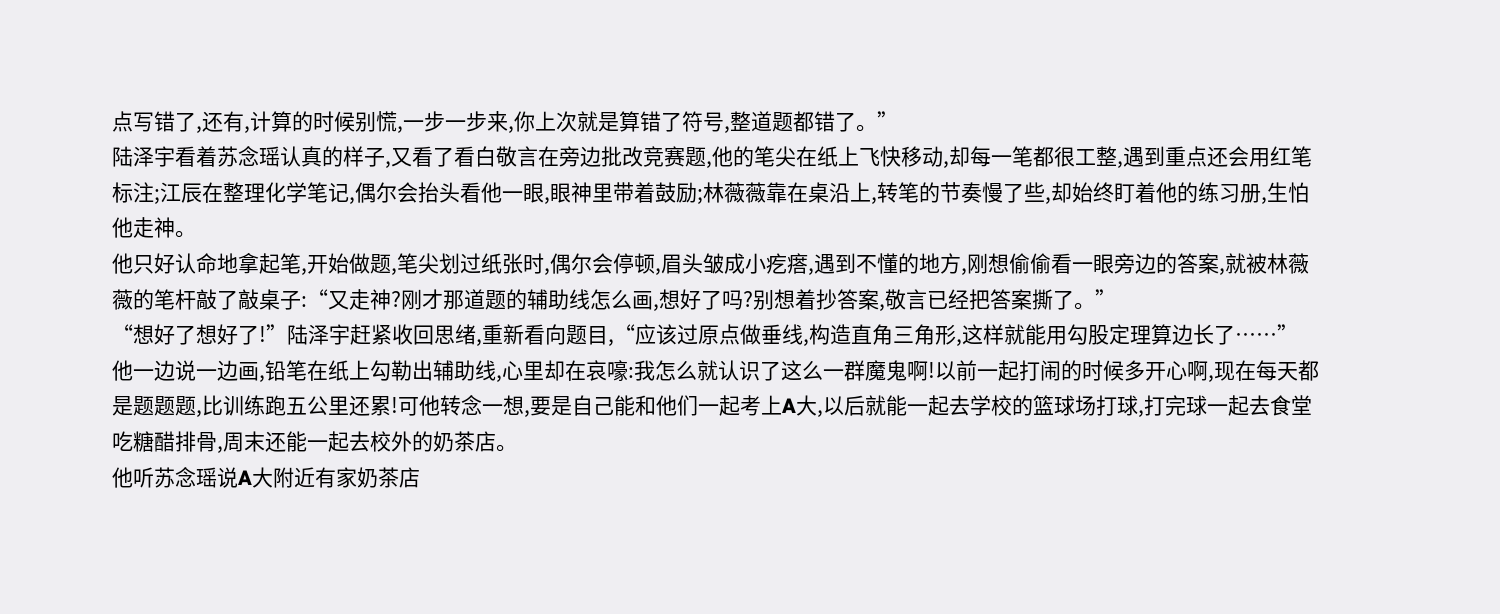点写错了,还有,计算的时候别慌,一步一步来,你上次就是算错了符号,整道题都错了。”
陆泽宇看着苏念瑶认真的样子,又看了看白敬言在旁边批改竞赛题,他的笔尖在纸上飞快移动,却每一笔都很工整,遇到重点还会用红笔标注;江辰在整理化学笔记,偶尔会抬头看他一眼,眼神里带着鼓励;林薇薇靠在桌沿上,转笔的节奏慢了些,却始终盯着他的练习册,生怕他走神。
他只好认命地拿起笔,开始做题,笔尖划过纸张时,偶尔会停顿,眉头皱成小疙瘩,遇到不懂的地方,刚想偷偷看一眼旁边的答案,就被林薇薇的笔杆敲了敲桌子:“又走神?刚才那道题的辅助线怎么画,想好了吗?别想着抄答案,敬言已经把答案撕了。”
“想好了想好了!”陆泽宇赶紧收回思绪,重新看向题目,“应该过原点做垂线,构造直角三角形,这样就能用勾股定理算边长了……”
他一边说一边画,铅笔在纸上勾勒出辅助线,心里却在哀嚎:我怎么就认识了这么一群魔鬼啊!以前一起打闹的时候多开心啊,现在每天都是题题题,比训练跑五公里还累!可他转念一想,要是自己能和他们一起考上A大,以后就能一起去学校的篮球场打球,打完球一起去食堂吃糖醋排骨,周末还能一起去校外的奶茶店。
他听苏念瑶说A大附近有家奶茶店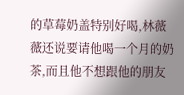的草莓奶盖特别好喝,林薇薇还说要请他喝一个月的奶茶,而且他不想跟他的朋友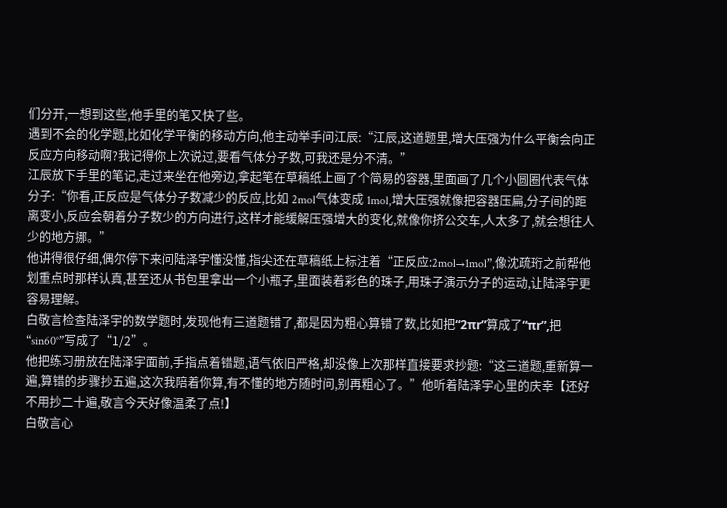们分开,一想到这些,他手里的笔又快了些。
遇到不会的化学题,比如化学平衡的移动方向,他主动举手问江辰:“江辰,这道题里,增大压强为什么平衡会向正反应方向移动啊?我记得你上次说过,要看气体分子数,可我还是分不清。”
江辰放下手里的笔记,走过来坐在他旁边,拿起笔在草稿纸上画了个简易的容器,里面画了几个小圆圈代表气体分子:“你看,正反应是气体分子数减少的反应,比如 2mol气体变成 1mol,增大压强就像把容器压扁,分子间的距离变小,反应会朝着分子数少的方向进行,这样才能缓解压强增大的变化,就像你挤公交车,人太多了,就会想往人少的地方挪。”
他讲得很仔细,偶尔停下来问陆泽宇懂没懂,指尖还在草稿纸上标注着“正反应:2mol→1mol”,像沈疏珩之前帮他划重点时那样认真,甚至还从书包里拿出一个小瓶子,里面装着彩色的珠子,用珠子演示分子的运动,让陆泽宇更容易理解。
白敬言检查陆泽宇的数学题时,发现他有三道题错了,都是因为粗心算错了数,比如把“2πr”算成了“πr”,把“sin60°”写成了“1/2”。
他把练习册放在陆泽宇面前,手指点着错题,语气依旧严格,却没像上次那样直接要求抄题:“这三道题,重新算一遍,算错的步骤抄五遍,这次我陪着你算,有不懂的地方随时问,别再粗心了。”他听着陆泽宇心里的庆幸【还好不用抄二十遍,敬言今天好像温柔了点!】
白敬言心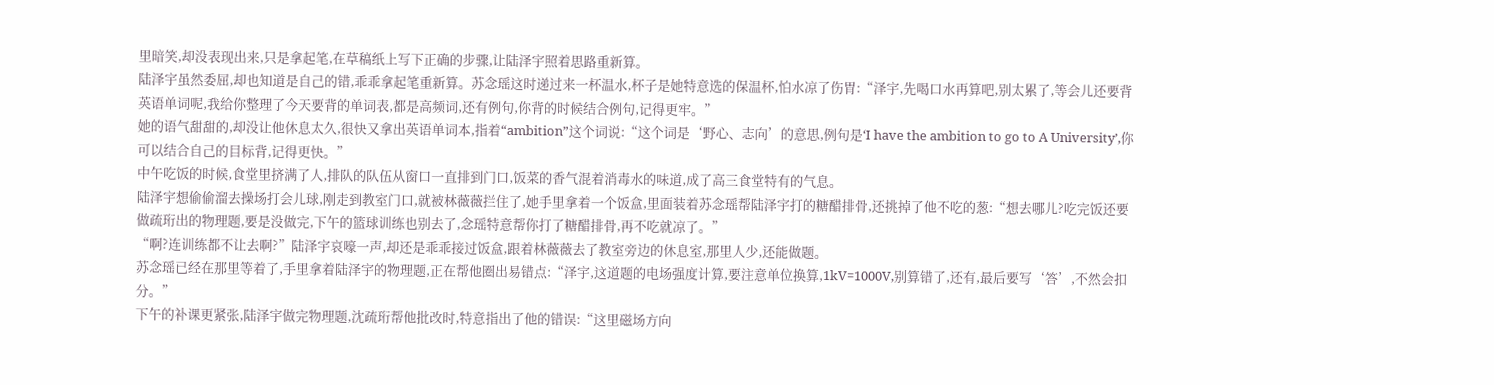里暗笑,却没表现出来,只是拿起笔,在草稿纸上写下正确的步骤,让陆泽宇照着思路重新算。
陆泽宇虽然委屈,却也知道是自己的错,乖乖拿起笔重新算。苏念瑶这时递过来一杯温水,杯子是她特意选的保温杯,怕水凉了伤胃:“泽宇,先喝口水再算吧,别太累了,等会儿还要背英语单词呢,我给你整理了今天要背的单词表,都是高频词,还有例句,你背的时候结合例句,记得更牢。”
她的语气甜甜的,却没让他休息太久,很快又拿出英语单词本,指着“ambition”这个词说:“这个词是‘野心、志向’的意思,例句是‘I have the ambition to go to A University’,你可以结合自己的目标背,记得更快。”
中午吃饭的时候,食堂里挤满了人,排队的队伍从窗口一直排到门口,饭菜的香气混着消毒水的味道,成了高三食堂特有的气息。
陆泽宇想偷偷溜去操场打会儿球,刚走到教室门口,就被林薇薇拦住了,她手里拿着一个饭盒,里面装着苏念瑶帮陆泽宇打的糖醋排骨,还挑掉了他不吃的葱:“想去哪儿?吃完饭还要做疏珩出的物理题,要是没做完,下午的篮球训练也别去了,念瑶特意帮你打了糖醋排骨,再不吃就凉了。”
“啊?连训练都不让去啊?”陆泽宇哀嚎一声,却还是乖乖接过饭盒,跟着林薇薇去了教室旁边的休息室,那里人少,还能做题。
苏念瑶已经在那里等着了,手里拿着陆泽宇的物理题,正在帮他圈出易错点:“泽宇,这道题的电场强度计算,要注意单位换算,1kV=1000V,别算错了,还有,最后要写‘答’,不然会扣分。”
下午的补课更紧张,陆泽宇做完物理题,沈疏珩帮他批改时,特意指出了他的错误:“这里磁场方向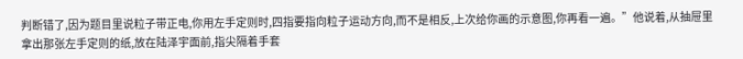判断错了,因为题目里说粒子带正电,你用左手定则时,四指要指向粒子运动方向,而不是相反,上次给你画的示意图,你再看一遍。”他说着,从抽屉里拿出那张左手定则的纸,放在陆泽宇面前,指尖隔着手套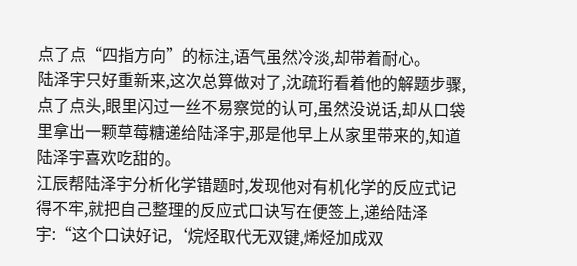点了点“四指方向”的标注,语气虽然冷淡,却带着耐心。
陆泽宇只好重新来,这次总算做对了,沈疏珩看着他的解题步骤,点了点头,眼里闪过一丝不易察觉的认可,虽然没说话,却从口袋里拿出一颗草莓糖递给陆泽宇,那是他早上从家里带来的,知道陆泽宇喜欢吃甜的。
江辰帮陆泽宇分析化学错题时,发现他对有机化学的反应式记得不牢,就把自己整理的反应式口诀写在便签上,递给陆泽宇:“这个口诀好记,‘烷烃取代无双键,烯烃加成双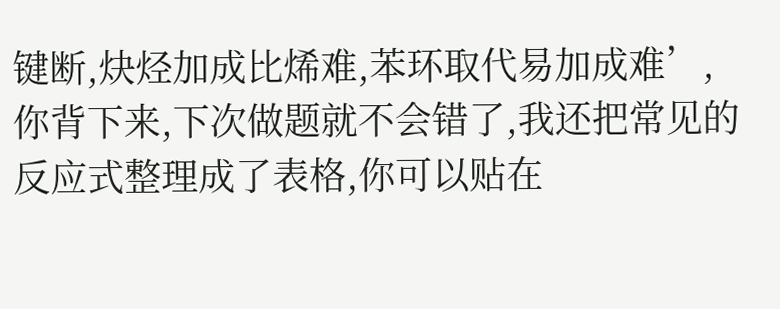键断,炔烃加成比烯难,苯环取代易加成难’,你背下来,下次做题就不会错了,我还把常见的反应式整理成了表格,你可以贴在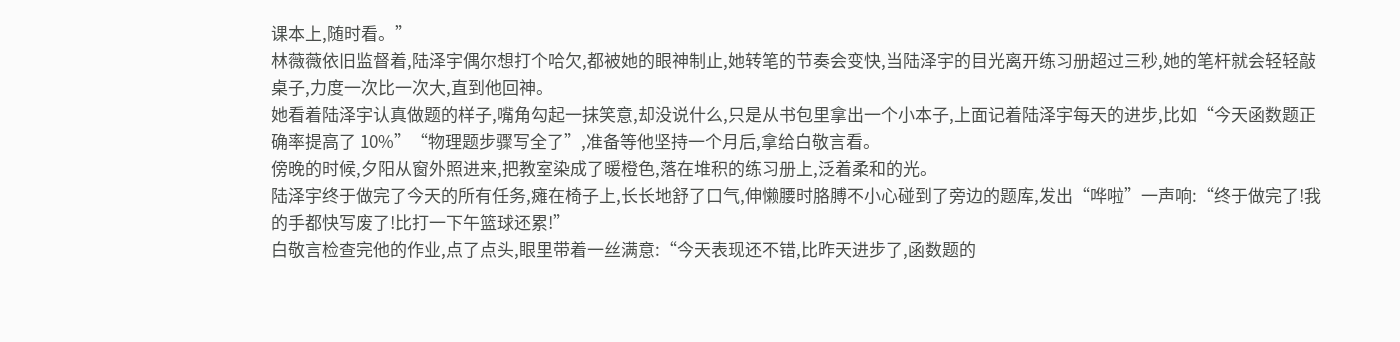课本上,随时看。”
林薇薇依旧监督着,陆泽宇偶尔想打个哈欠,都被她的眼神制止,她转笔的节奏会变快,当陆泽宇的目光离开练习册超过三秒,她的笔杆就会轻轻敲桌子,力度一次比一次大,直到他回神。
她看着陆泽宇认真做题的样子,嘴角勾起一抹笑意,却没说什么,只是从书包里拿出一个小本子,上面记着陆泽宇每天的进步,比如“今天函数题正确率提高了 10%”“物理题步骤写全了”,准备等他坚持一个月后,拿给白敬言看。
傍晚的时候,夕阳从窗外照进来,把教室染成了暖橙色,落在堆积的练习册上,泛着柔和的光。
陆泽宇终于做完了今天的所有任务,瘫在椅子上,长长地舒了口气,伸懒腰时胳膊不小心碰到了旁边的题库,发出“哗啦”一声响:“终于做完了!我的手都快写废了!比打一下午篮球还累!”
白敬言检查完他的作业,点了点头,眼里带着一丝满意:“今天表现还不错,比昨天进步了,函数题的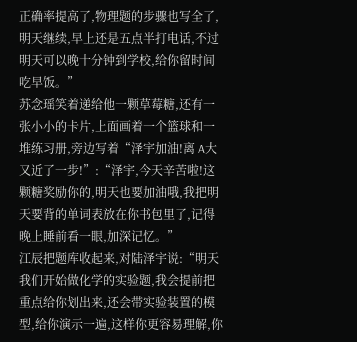正确率提高了,物理题的步骤也写全了,明天继续,早上还是五点半打电话,不过明天可以晚十分钟到学校,给你留时间吃早饭。”
苏念瑶笑着递给他一颗草莓糖,还有一张小小的卡片,上面画着一个篮球和一堆练习册,旁边写着“泽宇加油!离 A大又近了一步!”:“泽宇,今天辛苦啦!这颗糖奖励你的,明天也要加油哦,我把明天要背的单词表放在你书包里了,记得晚上睡前看一眼,加深记忆。”
江辰把题库收起来,对陆泽宇说:“明天我们开始做化学的实验题,我会提前把重点给你划出来,还会带实验装置的模型,给你演示一遍,这样你更容易理解,你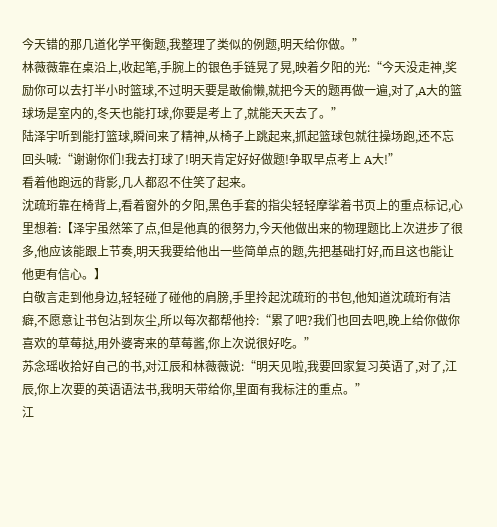今天错的那几道化学平衡题,我整理了类似的例题,明天给你做。”
林薇薇靠在桌沿上,收起笔,手腕上的银色手链晃了晃,映着夕阳的光:“今天没走神,奖励你可以去打半小时篮球,不过明天要是敢偷懒,就把今天的题再做一遍,对了,A大的篮球场是室内的,冬天也能打球,你要是考上了,就能天天去了。”
陆泽宇听到能打篮球,瞬间来了精神,从椅子上跳起来,抓起篮球包就往操场跑,还不忘回头喊:“谢谢你们!我去打球了!明天肯定好好做题!争取早点考上 A大!”
看着他跑远的背影,几人都忍不住笑了起来。
沈疏珩靠在椅背上,看着窗外的夕阳,黑色手套的指尖轻轻摩挲着书页上的重点标记,心里想着:【泽宇虽然笨了点,但是他真的很努力,今天他做出来的物理题比上次进步了很多,他应该能跟上节奏,明天我要给他出一些简单点的题,先把基础打好,而且这也能让他更有信心。】
白敬言走到他身边,轻轻碰了碰他的肩膀,手里拎起沈疏珩的书包,他知道沈疏珩有洁癖,不愿意让书包沾到灰尘,所以每次都帮他拎:“累了吧?我们也回去吧,晚上给你做你喜欢的草莓挞,用外婆寄来的草莓酱,你上次说很好吃。”
苏念瑶收拾好自己的书,对江辰和林薇薇说:“明天见啦,我要回家复习英语了,对了,江辰,你上次要的英语语法书,我明天带给你,里面有我标注的重点。”
江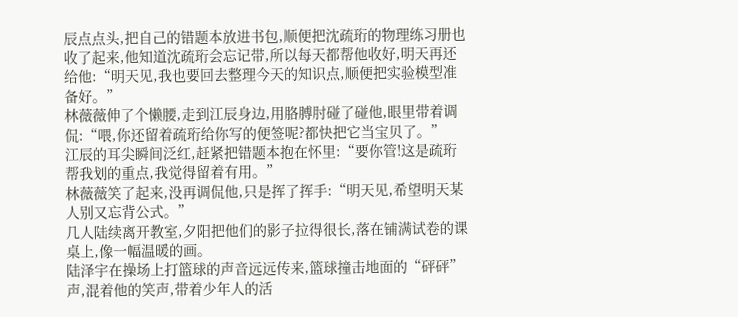辰点点头,把自己的错题本放进书包,顺便把沈疏珩的物理练习册也收了起来,他知道沈疏珩会忘记带,所以每天都帮他收好,明天再还给他:“明天见,我也要回去整理今天的知识点,顺便把实验模型准备好。”
林薇薇伸了个懒腰,走到江辰身边,用胳膊肘碰了碰他,眼里带着调侃:“喂,你还留着疏珩给你写的便签呢?都快把它当宝贝了。”
江辰的耳尖瞬间泛红,赶紧把错题本抱在怀里:“要你管!这是疏珩帮我划的重点,我觉得留着有用。”
林薇薇笑了起来,没再调侃他,只是挥了挥手:“明天见,希望明天某人别又忘背公式。”
几人陆续离开教室,夕阳把他们的影子拉得很长,落在铺满试卷的课桌上,像一幅温暖的画。
陆泽宇在操场上打篮球的声音远远传来,篮球撞击地面的“砰砰”声,混着他的笑声,带着少年人的活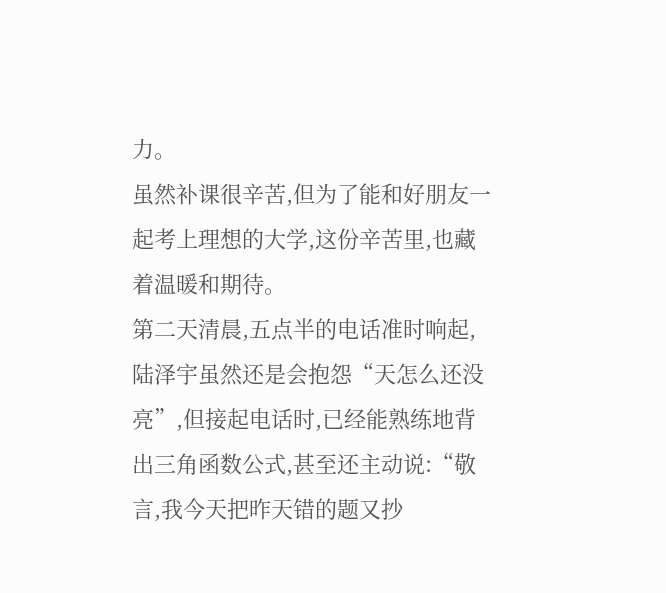力。
虽然补课很辛苦,但为了能和好朋友一起考上理想的大学,这份辛苦里,也藏着温暖和期待。
第二天清晨,五点半的电话准时响起,陆泽宇虽然还是会抱怨“天怎么还没亮”,但接起电话时,已经能熟练地背出三角函数公式,甚至还主动说:“敬言,我今天把昨天错的题又抄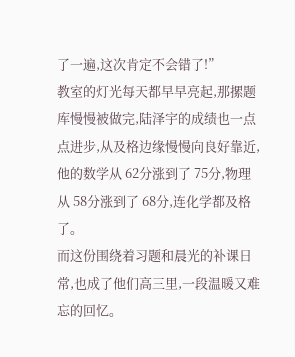了一遍,这次肯定不会错了!”
教室的灯光每天都早早亮起,那摞题库慢慢被做完,陆泽宇的成绩也一点点进步,从及格边缘慢慢向良好靠近,他的数学从 62分涨到了 75分,物理从 58分涨到了 68分,连化学都及格了。
而这份围绕着习题和晨光的补课日常,也成了他们高三里,一段温暖又难忘的回忆。